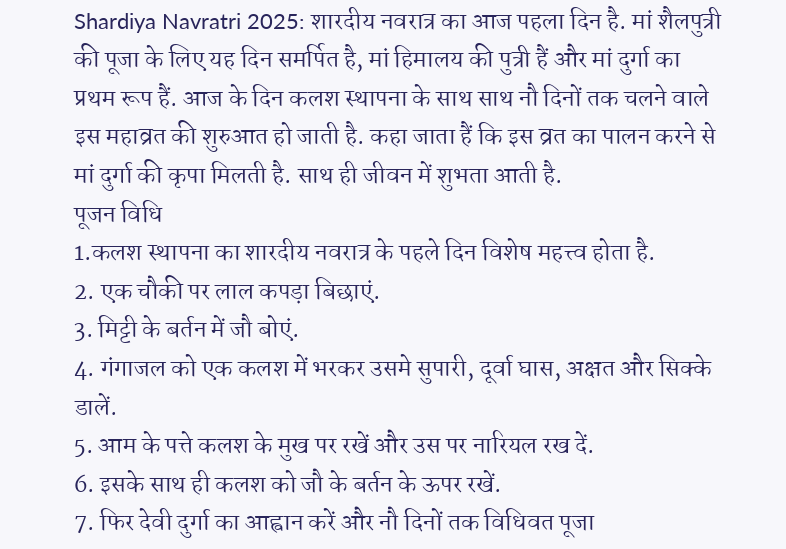Shardiya Navratri 2025: शारदीय नवरात्र का आज पहला दिन है. मां शैलपुत्री की पूजा के लिए यह दिन समर्पित है, मां हिमालय की पुत्री हैं और मां दुर्गा का प्रथम रूप हैं. आज के दिन कलश स्थापना के साथ साथ नौ दिनों तक चलने वाले इस महाव्रत की शुरुआत हो जाती है. कहा जाता हैं कि इस व्रत का पालन करने से मां दुर्गा की कृपा मिलती है. साथ ही जीवन में शुभता आती है.
पूजन विधि
1.कलश स्थापना का शारदीय नवरात्र के पहले दिन विशेष महत्त्व होता है.
2. एक चौकी पर लाल कपड़ा बिछाएं.
3. मिट्टी के बर्तन में जौ बोएं.
4. गंगाजल को एक कलश में भरकर उसमे सुपारी, दूर्वा घास, अक्षत और सिक्के डालें.
5. आम के पत्ते कलश के मुख पर रखें और उस पर नारियल रख दें.
6. इसके साथ ही कलश को जौ के बर्तन के ऊपर रखें.
7. फिर देवी दुर्गा का आह्वान करें और नौ दिनों तक विधिवत पूजा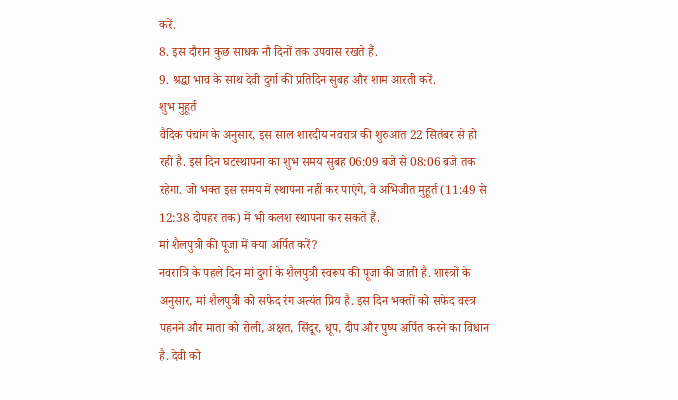करें.
8. इस दौरान कुछ साधक नौ दिनों तक उपवास रखते हैं.
9. श्रद्धा भाव के साथ देवी दुर्गा की प्रतिदिन सुबह और शाम आरती करें.
शुभ मुहूर्त
वैदिक पंचांग के अनुसार, इस साल शारदीय नवरात्र की शुरुआत 22 सितंबर से हो रही है. इस दिन घटस्थापना का शुभ समय सुबह 06:09 बजे से 08:06 बजे तक रहेगा. जो भक्त इस समय में स्थापना नहीं कर पाएंगे, वे अभिजीत मुहूर्त (11:49 से 12:38 दोपहर तक) में भी कलश स्थापना कर सकते हैं.
मां शैलपुत्री की पूजा में क्या अर्पित करें?
नवरात्रि के पहले दिन मां दुर्गा के शैलपुत्री स्वरूप की पूजा की जाती है. शास्त्रों के अनुसार, मां शैलपुत्री को सफेद रंग अत्यंत प्रिय है. इस दिन भक्तों को सफेद वस्त्र पहनने और माता को रोली, अक्षत, सिंदूर, धूप, दीप और पुष्प अर्पित करने का विधान है. देवी को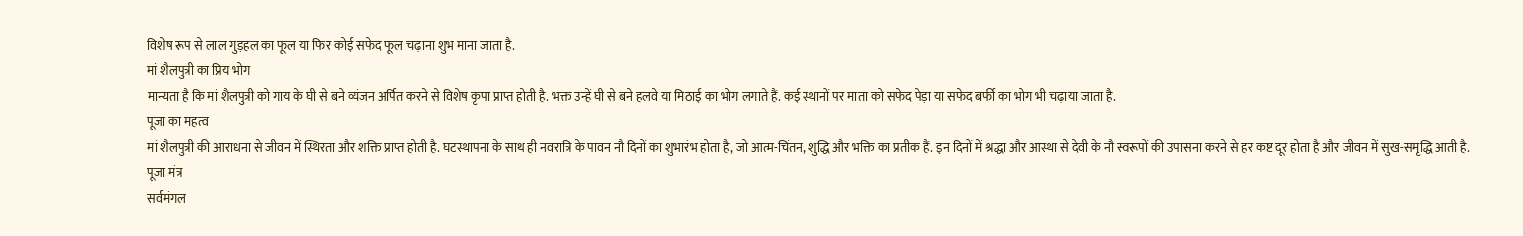विशेष रूप से लाल गुड़हल का फूल या फिर कोई सफेद फूल चढ़ाना शुभ माना जाता है.
मां शैलपुत्री का प्रिय भोग
मान्यता है कि मां शैलपुत्री को गाय के घी से बने व्यंजन अर्पित करने से विशेष कृपा प्राप्त होती है. भक्त उन्हें घी से बने हलवे या मिठाई का भोग लगाते हैं. कई स्थानों पर माता को सफेद पेड़ा या सफेद बर्फी का भोग भी चढ़ाया जाता है.
पूजा का महत्व
मां शैलपुत्री की आराधना से जीवन में स्थिरता और शक्ति प्राप्त होती है. घटस्थापना के साथ ही नवरात्रि के पावन नौ दिनों का शुभारंभ होता है, जो आत्म-चिंतन, शुद्धि और भक्ति का प्रतीक हैं. इन दिनों में श्रद्धा और आस्था से देवी के नौ स्वरूपों की उपासना करने से हर कष्ट दूर होता है और जीवन में सुख-समृद्धि आती है.
पूजा मंत्र
सर्वमंगल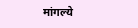मांगल्ये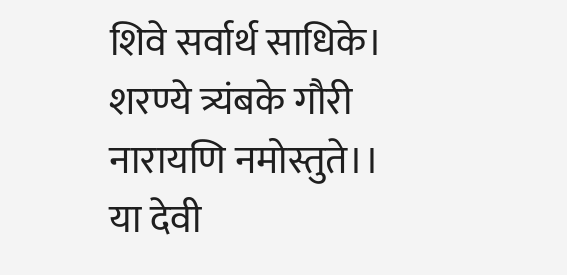शिवे सर्वार्थ साधिके। शरण्ये त्र्यंबके गौरी नारायणि नमोस्तुते।।
या देवी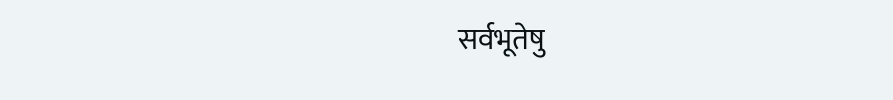सर्वभूतेषु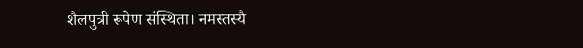शैलपुत्री रूपेण संस्थिता। नमस्तस्यै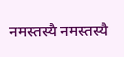नमस्तस्यै नमस्तस्यै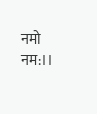नमो नम:।।